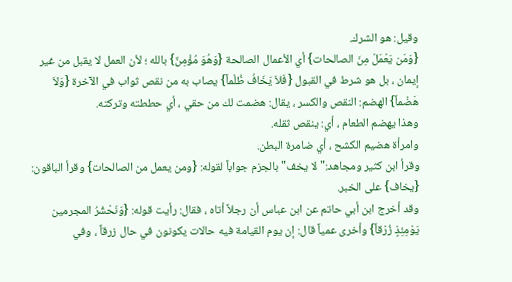وقيل: هو الشرك.
{وَمَن يَعْمَلْ مِنَ الصالحات} أي الأعمال الصالحة {وَهُوَ مُؤْمِنٌ} بالله ؛ لأن العمل لا يقبل من غير إيمان ، بل هو شرط في القبول {فَلاَ يَخَافُ ظُلْماً} يصاب به من نقص ثواب في الآخرة {وَلاَ هَضْماً} الهضم: النقص والكسر ، يقال: هضمت لك من حقي ، أي حططته وتركته.
وهذا يهضم الطعام ، أي: ينقص ثقله.
وامرأة هضيم الكشح ، أي ضامرة البطن.
وقرأ ابن كثير ومجاهد:"لا يخف"بالجزم جواباً لقوله: {ومن يعمل من الصالحات} وقرأ الباقون: {يخاف} على الخبر.
وقد أخرج ابن أبي حاتم عن ابن عباس أن رجلاً أتاه ، فقال: رأيت قوله: {وَنَحْشُرُ المجرمين يَوْمِئِذٍ زُرْقاً} وأخرى عمياً قال: إن يوم القيامة فيه حالات يكونون في حال زرقاً ، وفي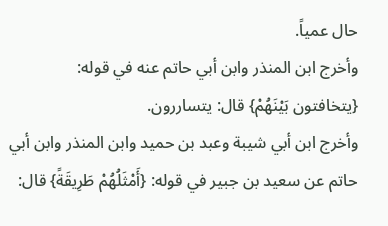حال عمياً.
وأخرج ابن المنذر وابن أبي حاتم عنه في قوله: {يتخافتون بَيْنَهُمْ} قال: يتساررون.
وأخرج ابن أبي شيبة وعبد بن حميد وابن المنذر وابن أبي حاتم عن سعيد بن جبير في قوله: {أَمْثَلُهُمْ طَرِيقَةً} قال: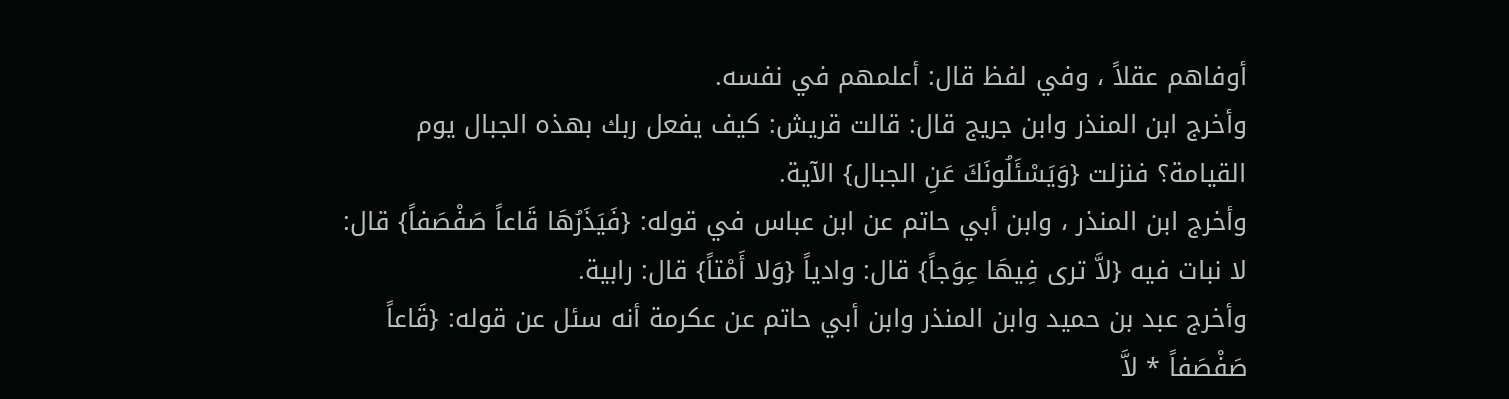أوفاهم عقلاً ، وفي لفظ قال: أعلمهم في نفسه.
وأخرج ابن المنذر وابن جريج قال: قالت قريش: كيف يفعل ربك بهذه الجبال يوم القيامة؟ فنزلت {وَيَسْئَلُونَكَ عَنِ الجبال} الآية.
وأخرج ابن المنذر ، وابن أبي حاتم عن ابن عباس في قوله: {فَيَذَرُهَا قَاعاً صَفْصَفاً} قال: لا نبات فيه {لاَّ ترى فِيهَا عِوَجاً} قال: وادياً {وَلا أَمْتاً} قال: رابية.
وأخرج عبد بن حميد وابن المنذر وابن أبي حاتم عن عكرمة أنه سئل عن قوله: {قَاعاً صَفْصَفاً * لاَّ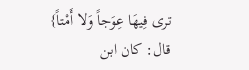ترى فِيهَا عِوَجاً وَلا أَمْتاً} قال: كان ابن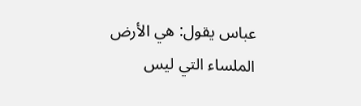عباس يقول: هي الأرض الملساء التي ليس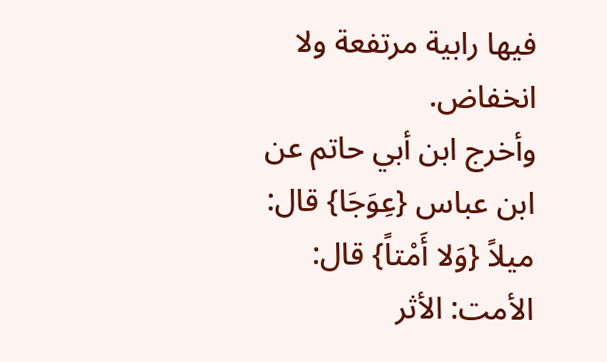فيها رابية مرتفعة ولا انخفاض.
وأخرج ابن أبي حاتم عن ابن عباس {عِوَجَا} قال: ميلاً {وَلا أَمْتاً} قال: الأمت: الأثر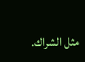مثل الشراك.